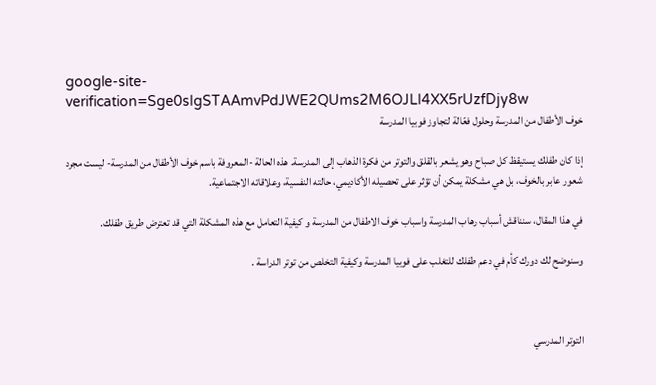google-site-verification=Sge0sIgSTAAmvPdJWE2QUms2M6OJLI4XX5rUzfDjy8w
خوف الأطفال من المدرسة وحلول فعّالة لتجاوز فوبيا المدرسة

إذا كان طفلك يستيقظ كل صباح وهو يشعر بالقلق والتوتر من فكرة الذهاب إلى المدرسة. هذه الحالة -المعروفة باسم خوف الأطفال من المدرسة- ليست مجرد شعور عابر بالخوف، بل هي مشكلة يمكن أن تؤثر على تحصيله الأكاديمي، حالته النفسية، وعلاقاته الاجتماعية.

في هذا المقال، سنناقش أسباب رهاب المدرسة واسباب خوف الاطفال من المدرسة و كيفية التعامل مع هذه المشكلة التي قد تعترض طريق طفلك.

وسنوضح لك دورك كأم في دعم طفلك للتغلب على فوبيا المدرسة وكيفية التخلص من توتر الدراسة .



التوتر المدرسي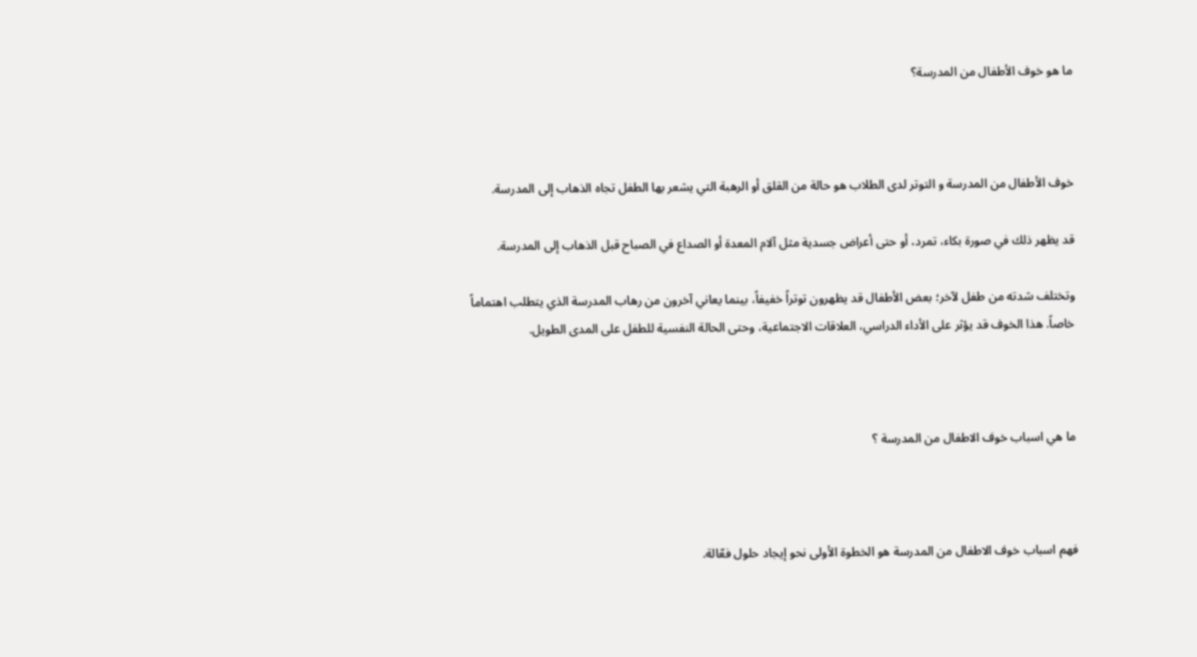ما هو خوف الأطفال من المدرسة؟



خوف الأطفال من المدرسة و التوتر لدى الطلاب هو حالة من القلق أو الرهبة التي يشعر بها الطفل تجاه الذهاب إلى المدرسة.

قد يظهر ذلك في صورة بكاء، تمرد، أو حتى أعراض جسدية مثل آلام المعدة أو الصداع في الصباح قبل الذهاب إلى المدرسة.

وتختلف شدته من طفل لآخر؛ بعض الأطفال قد يظهرون توتراً خفيفاً، بينما يعاني آخرون من رهاب المدرسة الذي يتطلب اهتماماً خاصاً. هذا الخوف قد يؤثر على الأداء الدراسي، العلاقات الاجتماعية، وحتى الحالة النفسية للطفل على المدى الطويل.



ما هي اسباب خوف الاطفال من المدرسة ؟



فهم اسباب خوف الاطفال من المدرسة هو الخطوة الأولى نحو إيجاد حلول فعّالة.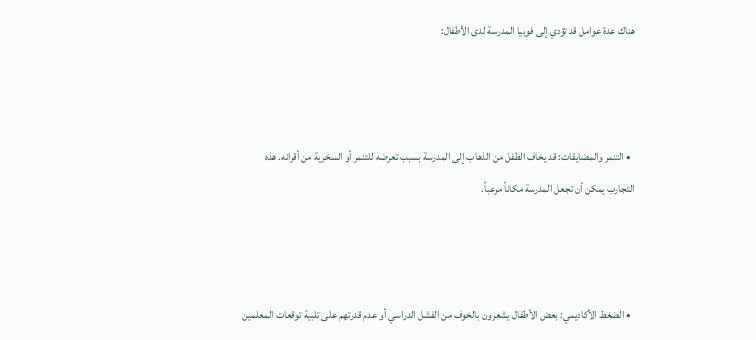هناك عدة عوامل قد تؤدي إلى فوبيا المدرسة لدى الأطفال:



  • التنمر والمضايقات: قد يخاف الطفل من الذهاب إلى المدرسة بسبب تعرضه للتنمر أو السخرية من أقرانه. هذه التجارب يمكن أن تجعل المدرسة مكاناً مرعباً.



  • الضغط الأكاديمي: بعض الأطفال يشعرون بالخوف من الفشل الدراسي أو عدم قدرتهم على تلبية توقعات المعلمين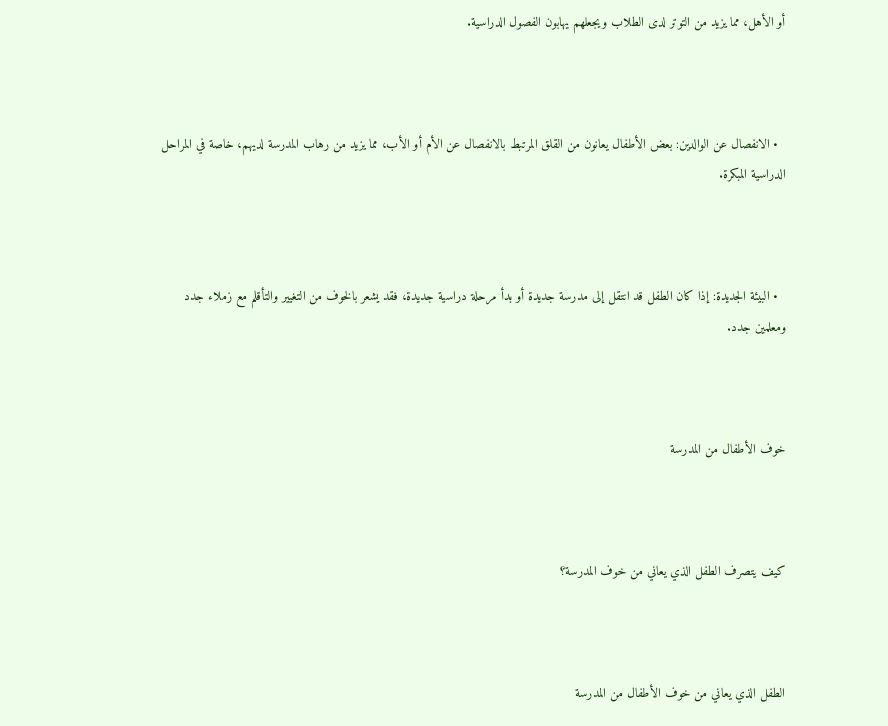أو الأهل، مما يزيد من التوتر لدى الطلاب ويجعلهم يهابون الفصول الدراسية.



  • الانفصال عن الوالدين: بعض الأطفال يعانون من القلق المرتبط بالانفصال عن الأم أو الأب، مما يزيد من رهاب المدرسة لديهم، خاصة في المراحل الدراسية المبكرة.



  • البيئة الجديدة: إذا كان الطفل قد انتقل إلى مدرسة جديدة أو بدأ مرحلة دراسية جديدة، فقد يشعر بالخوف من التغيير والتأقلم مع زملاء جدد ومعلمين جدد.



خوف الأطفال من المدرسة



كيف يتصرف الطفل الذي يعاني من خوف المدرسة؟



الطفل الذي يعاني من خوف الأطفال من المدرسة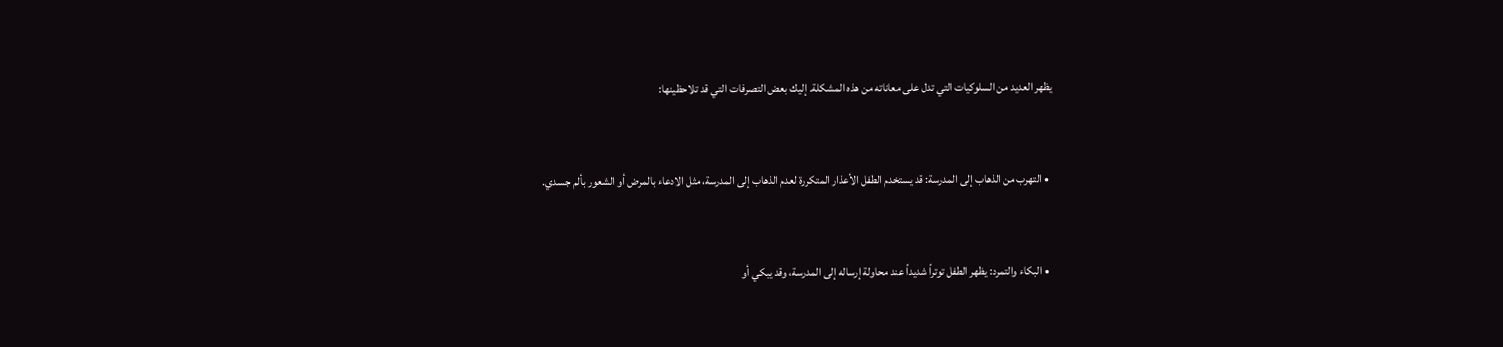يظهر العديد من السلوكيات التي تدل على معاناته من هذه المشكلة. إليك بعض التصرفات التي قد تلاحظينها:



  • التهرب من الذهاب إلى المدرسة: قد يستخدم الطفل الأعذار المتكررة لعدم الذهاب إلى المدرسة، مثل الادعاء بالمرض أو الشعور بألم جسدي.



  • البكاء والتمرد: يظهر الطفل توتراً شديداً عند محاولة إرساله إلى المدرسة، وقد يبكي أو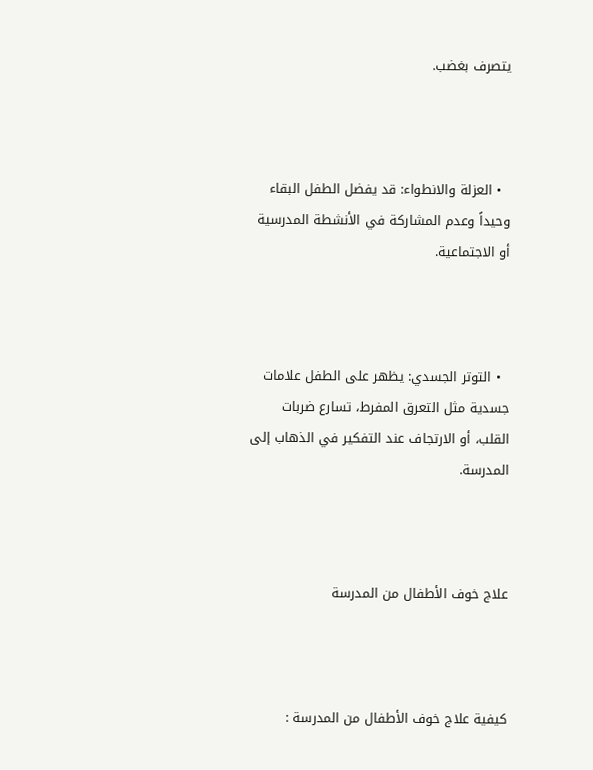يتصرف بغضب.



  • العزلة والانطواء: قد يفضل الطفل البقاء وحيداً وعدم المشاركة في الأنشطة المدرسية أو الاجتماعية.



  • التوتر الجسدي: يظهر على الطفل علامات جسدية مثل التعرق المفرط، تسارع ضربات القلب، أو الارتجاف عند التفكير في الذهاب إلى المدرسة.



علاج خوف الأطفال من المدرسة



كيفية علاج خوف الأطفال من المدرسة :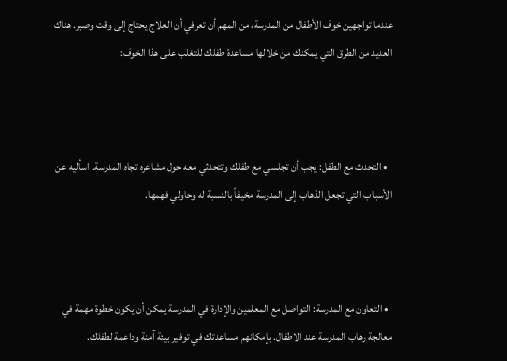عندما تواجهين خوف الأطفال من المدرسة، من المهم أن تعرفي أن العلاج يحتاج إلى وقت وصبر. هناك العديد من الطرق التي يمكنك من خلالها مساعدة طفلك للتغلب على هذا الخوف:



  • التحدث مع الطفل: يجب أن تجلسي مع طفلك وتتحدثي معه حول مشاعره تجاه المدرسة. اسأليه عن الأسباب التي تجعل الذهاب إلى المدرسة مخيفاً بالنسبة له وحاولي فهمها.



  • التعاون مع المدرسة: التواصل مع المعلمين والإدارة في المدرسة يمكن أن يكون خطوة مهمة في معالجة رهاب المدرسة عند الاطفال. بإمكانهم مساعدتك في توفير بيئة آمنة وداعمة لطفلك.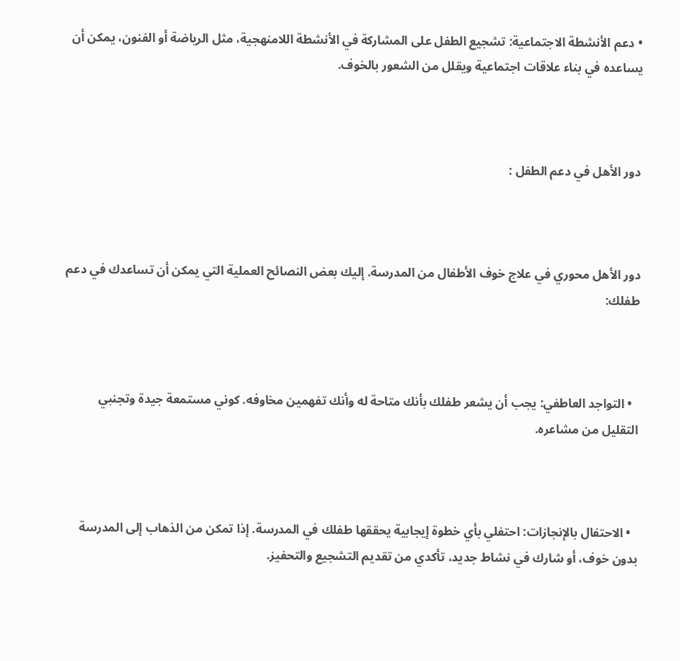• دعم الأنشطة الاجتماعية: تشجيع الطفل على المشاركة في الأنشطة اللامنهجية، مثل الرياضة أو الفنون، يمكن أن يساعده في بناء علاقات اجتماعية ويقلل من الشعور بالخوف.



دور الأهل في دعم الطفل :



دور الأهل محوري في علاج خوف الأطفال من المدرسة. إليك بعض النصائح العملية التي يمكن أن تساعدك في دعم طفلك:



  • التواجد العاطفي: يجب أن يشعر طفلك بأنك متاحة له وأنك تفهمين مخاوفه. كوني مستمعة جيدة وتجنبي التقليل من مشاعره.



  • الاحتفال بالإنجازات: احتفلي بأي خطوة إيجابية يحققها طفلك في المدرسة. إذا تمكن من الذهاب إلى المدرسة بدون خوف، أو شارك في نشاط جديد، تأكدي من تقديم التشجيع والتحفيز.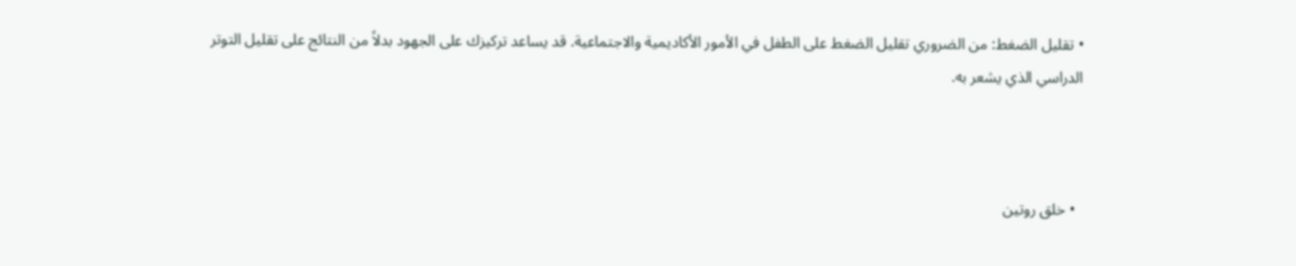• تقليل الضغط: من الضروري تقليل الضغط على الطفل في الأمور الأكاديمية والاجتماعية. قد يساعد تركيزك على الجهود بدلاً من النتائج على تقليل التوتر الدراسي الذي يشعر به.



  • خلق روتين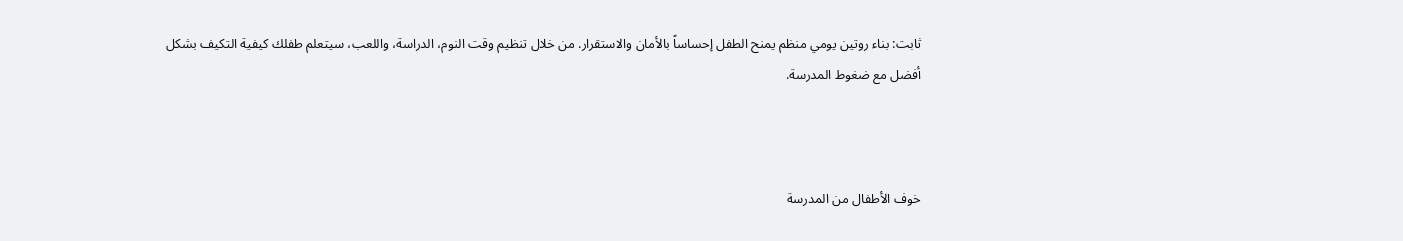ثابت: بناء روتين يومي منظم يمنح الطفل إحساساً بالأمان والاستقرار. من خلال تنظيم وقت النوم، الدراسة، واللعب، سيتعلم طفلك كيفية التكيف بشكل أفضل مع ضغوط المدرسة.



خوف الأطفال من المدرسة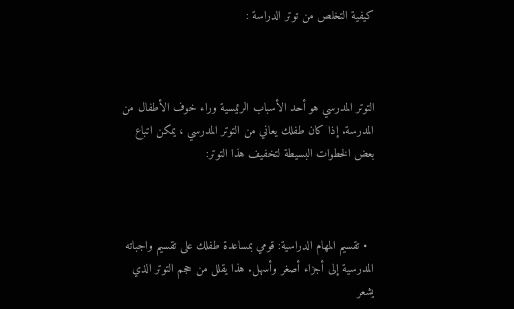كيفية التخلص من توتر الدراسة :



التوتر المدرسي هو أحد الأسباب الرئيسية وراء خوف الأطفال من المدرسة. إذا كان طفلك يعاني من التوتر المدرسي ، يمكن اتباع بعض الخطوات البسيطة لتخفيف هذا التوتر:



  • تقسيم المهام الدراسية: قومي بمساعدة طفلك على تقسيم واجباته المدرسية إلى أجزاء أصغر وأسهل. هذا يقلل من حجم التوتر الذي يشعر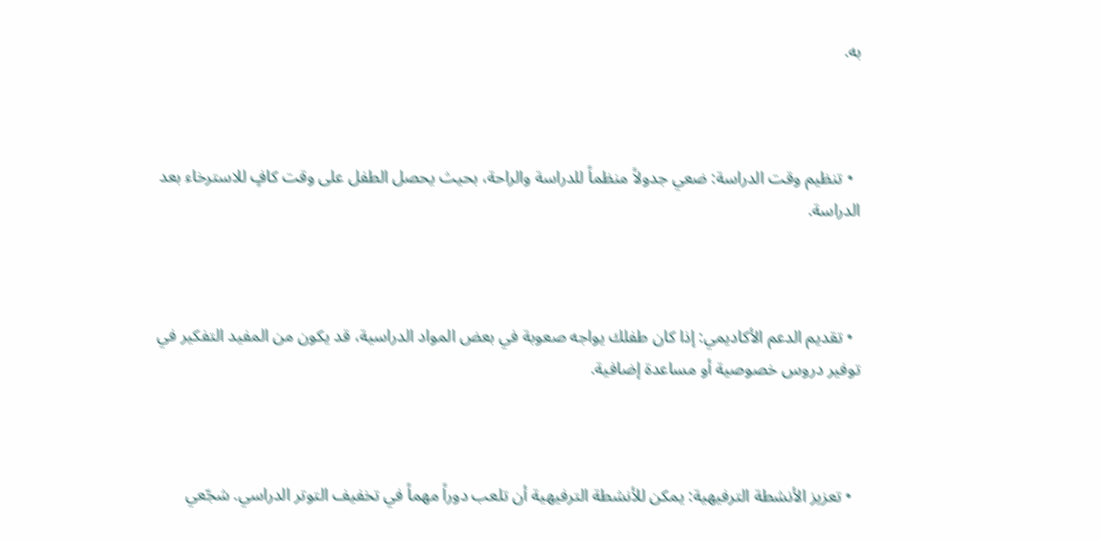به.



  • تنظيم وقت الدراسة: ضعي جدولاً منظماً للدراسة والراحة، بحيث يحصل الطفل على وقت كافٍ للاسترخاء بعد الدراسة.



  • تقديم الدعم الأكاديمي: إذا كان طفلك يواجه صعوبة في بعض المواد الدراسية، قد يكون من المفيد التفكير في توفير دروس خصوصية أو مساعدة إضافية.



  • تعزيز الأنشطة الترفيهية: يمكن للأنشطة الترفيهية أن تلعب دوراً مهماً في تخفيف التوتر الدراسي. شجّعي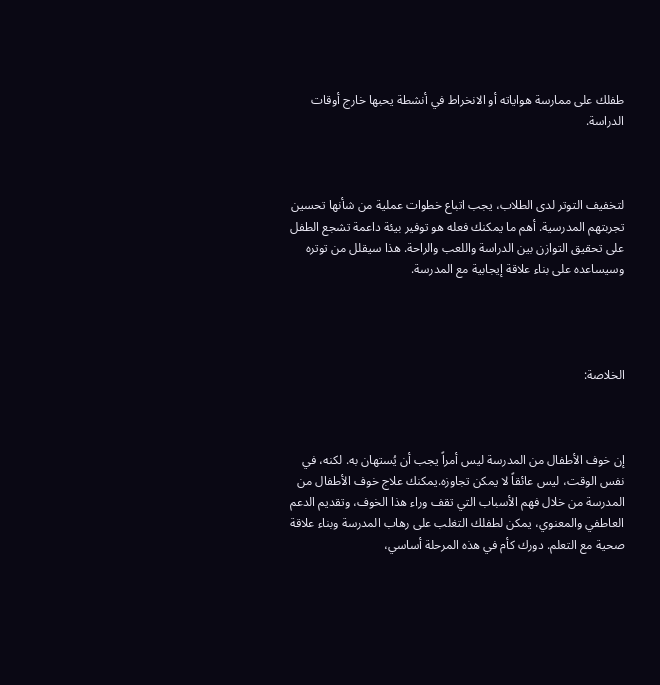طفلك على ممارسة هواياته أو الانخراط في أنشطة يحبها خارج أوقات الدراسة.



لتخفيف التوتر لدى الطلاب، يجب اتباع خطوات عملية من شأنها تحسين تجربتهم المدرسية. أهم ما يمكنك فعله هو توفير بيئة داعمة تشجع الطفل على تحقيق التوازن بين الدراسة واللعب والراحة. هذا سيقلل من توتره وسيساعده على بناء علاقة إيجابية مع المدرسة.




الخلاصة:



إن خوف الأطفال من المدرسة ليس أمراً يجب أن يُستهان به. لكنه، في نفس الوقت، ليس عائقاً لا يمكن تجاوزه.يمكنك علاج خوف الأطفال من المدرسة من خلال فهم الأسباب التي تقف وراء هذا الخوف، وتقديم الدعم العاطفي والمعنوي، يمكن لطفلك التغلب على رهاب المدرسة وبناء علاقة صحية مع التعلم. دورك كأم في هذه المرحلة أساسي،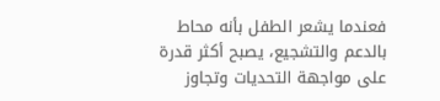فعندما يشعر الطفل بأنه محاط بالدعم والتشجيع، يصبح أكثر قدرة على مواجهة التحديات وتجاوز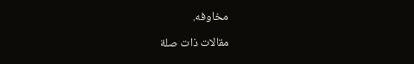مخاوفه.

مقالات ذات صلة